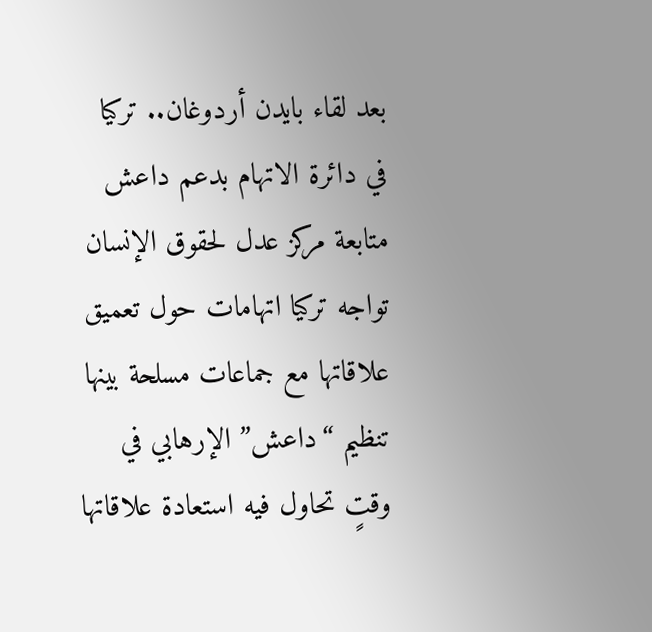بعد لقاء بايدن أردوغان.. تركيا في دائرة الاتهام بدعم داعش
متابعة مركز عدل لحقوق الإنسان
تواجه تركيا اتهامات حول تعميق علاقاتها مع جماعات مسلحة بينها تنظيم “داعش” الإرهابي في وقتٍ تحاول فيه استعادة علاقاتها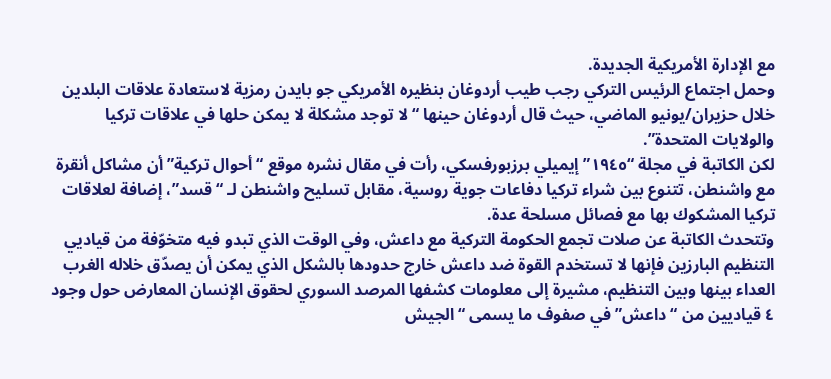مع الإدارة الأمريكية الجديدة.
وحمل اجتماع الرئيس التركي رجب طيب أردوغان بنظيره الأمريكي جو بايدن رمزية لاستعادة علاقات البلدين خلال حزيران/يونيو الماضي، حيث قال أردوغان حينها “لا توجد مشكلة لا يمكن حلها في علاقات تركيا والولايات المتحدة”.
لكن الكاتبة في مجلة “١٩٤٥” إيميلي برزبورفسكي، رأت في مقال نشره موقع “أحوال تركية” أن مشاكل أنقرة مع واشنطن، تتنوع بين شراء تركيا دفاعات جوية روسية، مقابل تسليح واشنطن لـ “قسد”، إضافة لعلاقات تركيا المشكوك بها مع فصائل مسلحة عدة.
وتتحدث الكاتبة عن صلات تجمع الحكومة التركية مع داعش، وفي الوقت الذي تبدو فيه متخوّفة من قياديي التنظيم البارزين فإنها لا تستخدم القوة ضد داعش خارج حدودها بالشكل الذي يمكن أن يصدّق خلاله الغرب العداء بينها وبين التنظيم، مشيرة إلى معلومات كشفها المرصد السوري لحقوق الإنسان المعارض حول وجود ٤ قياديين من “داعش” في صفوف ما يسمى “الجيش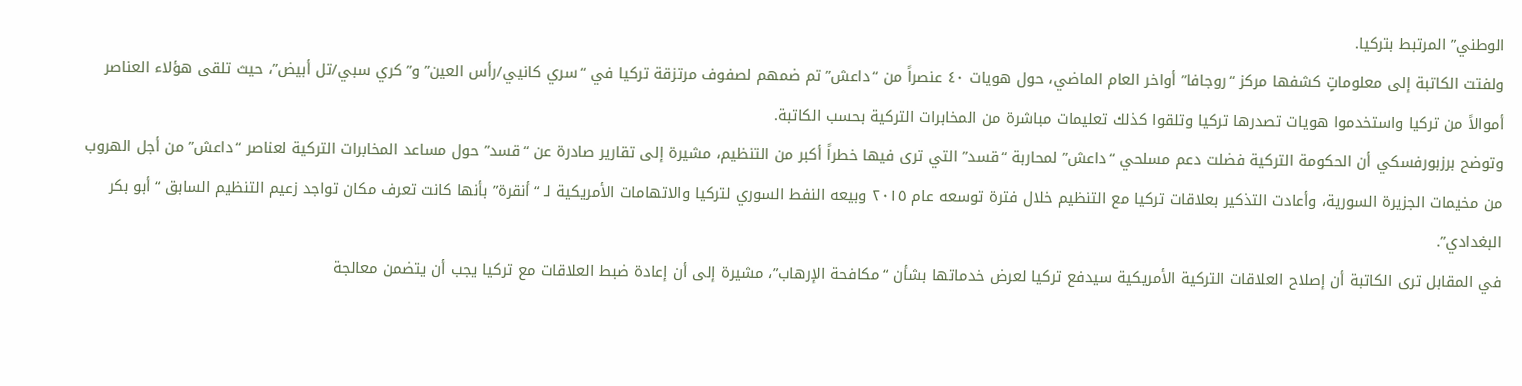الوطني” المرتبط بتركيا.
ولفتت الكاتبة إلى معلوماتٍ كشفها مركز “روجافا” أواخر العام الماضي، حول هويات ٤٠ عنصراً من “داعش” تم ضمهم لصفوف مرتزقة تركيا في “سري كانيي/رأس العين” و”كري سبي/تل أبيض”، حيث تلقى هؤلاء العناصر أموالاً من تركيا واستخدموا هويات تصدرها تركيا وتلقوا كذلك تعليمات مباشرة من المخابرات التركية بحسب الكاتبة.
وتوضح برزبورفسكي أن الحكومة التركية فضلت دعم مسلحي “داعش” لمحاربة “قسد” التي ترى فيها خطراً أكبر من التنظيم، مشيرة إلى تقارير صادرة عن “قسد” حول مساعد المخابرات التركية لعناصر “داعش” من أجل الهروب من مخيمات الجزيرة السورية، وأعادت التذكير بعلاقات تركيا مع التنظيم خلال فترة توسعه عام ٢٠١٥ وبيعه النفط السوري لتركيا والاتهامات الأمريكية لـ “أنقرة” بأنها كانت تعرف مكان تواجد زعيم التنظيم السابق “أبو بكر البغدادي”.
في المقابل ترى الكاتبة أن إصلاح العلاقات التركية الأمريكية سيدفع تركيا لعرض خدماتها بشأن “مكافحة الإرهاب”، مشيرة إلى أن إعادة ضبط العلاقات مع تركيا يجب أن يتضمن معالجة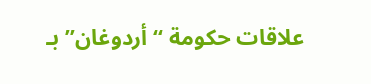علاقات حكومة “أردوغان” بـ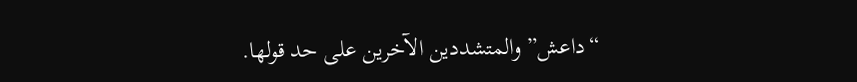“داعش” والمتشددين الآخرين على حد قولها.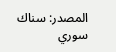المصدر: سناك سوري